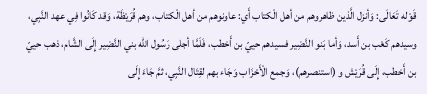قَوْله تَعَالَى: وَأنزل الَّذين ظاهروهم من أهل الْكتاب أَي: عاونوهم من أهل الْكتاب، وهم قُرَيْظَة، وَقد كَانُوا فِي عهد النَّبِي، وسيدهم كَعْب بن أَسد، وَأما بَنو النَّضِير فسيدهم حييّ بن أَخطب، فَلَمَّا أجلى رَسُول الله بني النَّضِير إِلَى الشَّام، ذهب حييّ بن أَخطب، إِلَى قُرَيْش و (استنصرهم)، وَجمع الْأَحْزَاب وَجَاء بهم لقِتَال النَّبِي، ثمَّ جَاءَ إِلَى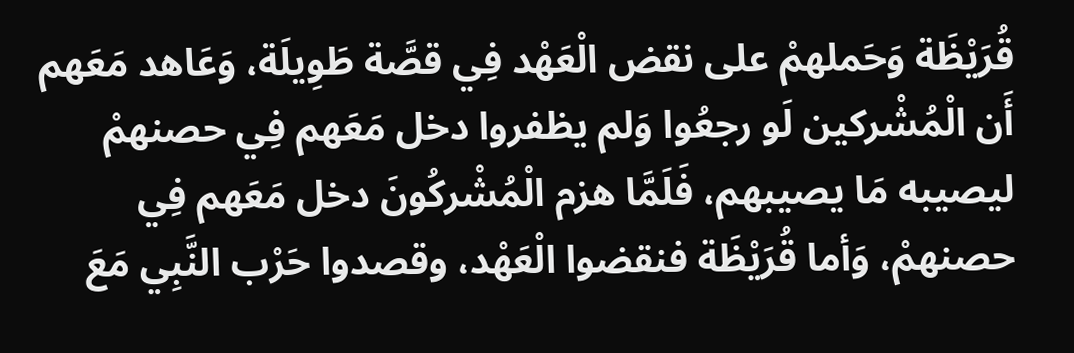قُرَيْظَة وَحَملهمْ على نقض الْعَهْد فِي قصَّة طَوِيلَة، وَعَاهد مَعَهم أَن الْمُشْركين لَو رجعُوا وَلم يظفروا دخل مَعَهم فِي حصنهمْ ليصيبه مَا يصيبهم، فَلَمَّا هزم الْمُشْركُونَ دخل مَعَهم فِي حصنهمْ، وَأما قُرَيْظَة فنقضوا الْعَهْد، وقصدوا حَرْب النَّبِي مَعَ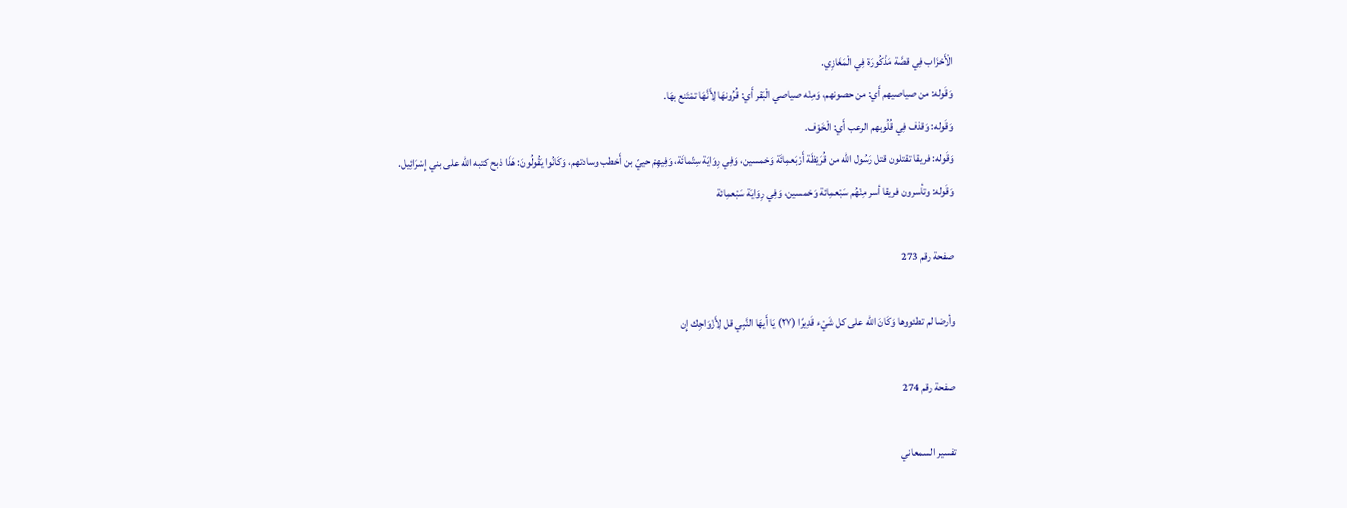الْأَحْزَاب فِي قصَّة مَذْكُورَة فِي الْمَغَازِي.
وَقَوله: من صياصيهم أَي: من حصونهم، وَمِنْه صياصي الْبَقر أَي: قُرُونهَا لِأَنَّهَا تمْتَنع بهَا.
وَقَوله: وَقذف فِي قُلُوبهم الرعب أَي: الْخَوْف.
وَقَوله: فريقا تقتلون قتل رَسُول الله من قُرَيْظَة أَرْبَعمِائَة وَخمسين، وَفِي رِوَايَة سِتّمائَة، وَفِيهِمْ حييّ بن أَخطب وسادتهم، وَكَانُوا يَقُولُونَ: هَذَا ذبح كتبه الله على بني إِسْرَائِيل.
وَقَوله: وتأسرون فريقا أسر مِنْهُم سَبْعمِائة وَخمسين، وَفِي رِوَايَة سَبْعمِائة

صفحة رقم 273

وأرضا لم تطئووها وَكَانَ الله على كل شَيْء قَدِيرًا (٢٧) يَا أَيهَا النَّبِي قل لِأَزْوَاجِك إِن

صفحة رقم 274

تفسير السمعاني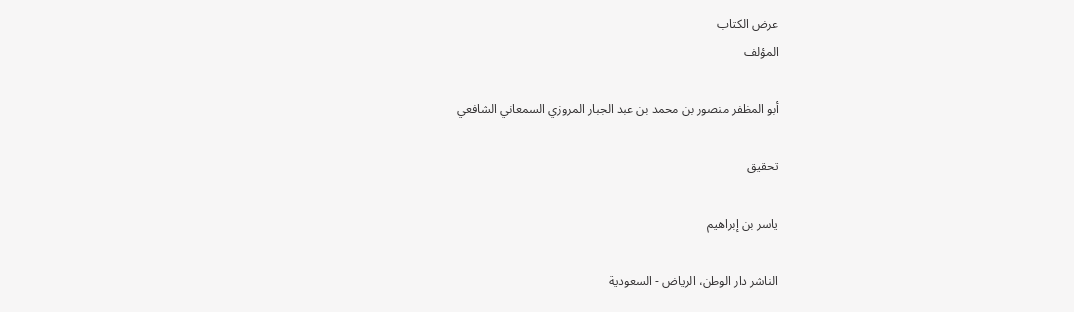عرض الكتاب
المؤلف

أبو المظفر منصور بن محمد بن عبد الجبار المروزي السمعاني الشافعي

تحقيق

ياسر بن إبراهيم

الناشر دار الوطن، الرياض - السعودية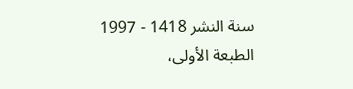سنة النشر 1418 - 1997
الطبعة الأولى،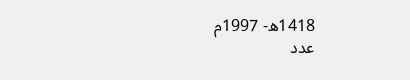1418ه- 1997م
عدد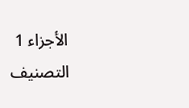الأجزاء 1
التصنيف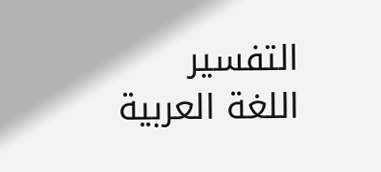التفسير
اللغة العربية